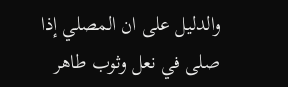والدليل على ان المصلي إذا صلى في نعل وثوب طاهر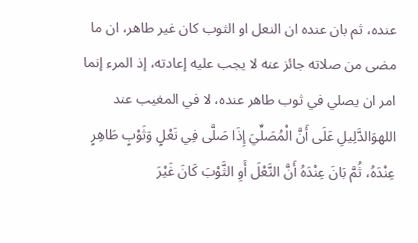عنده، ثم بان عنده ان النعل او الثوب كان غير طاهر، ان ما مضى من صلاته جائز عنه لا يجب عليه إعادته، إذ المرء إنما امر ان يصلي في ثوب طاهر عنده، لا في المغيب عند اللهوَالدَّلِيلِ عَلَى أَنَّ الْمُصَلِّيَ إِذَا صَلَّى فِي نَعْلٍ وَثَوْبٍ طَاهِرٍ عِنْدَهُ، ثُمَّ بَانَ عِنْدَهُ أَنَّ النَّعْلَ أَوِ الثَّوْبَ كَانَ غَيْرَ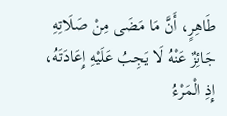طَاهِرٍ، أَنَّ مَا مَضَى مِنْ صَلَاتِهِ جَائِزٌ عَنْهُ لَا يَجِبُ عَلَيْهِ إِعَادَتَهُ، إِذِ الْمَرْءُ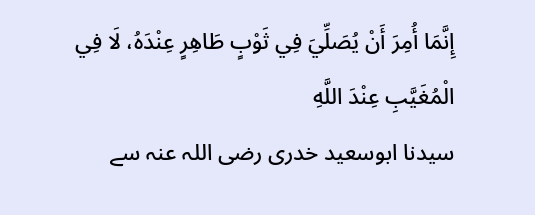إِنَّمَا أُمِرَ أَنْ يُصَلِّيَ فِي ثَوْبٍ طَاهِرٍ عِنْدَهُ، لَا فِي الْمُغَيَّبِ عِنْدَ اللَّهِ
سیدنا ابوسعید خدری رضی اللہ عنہ سے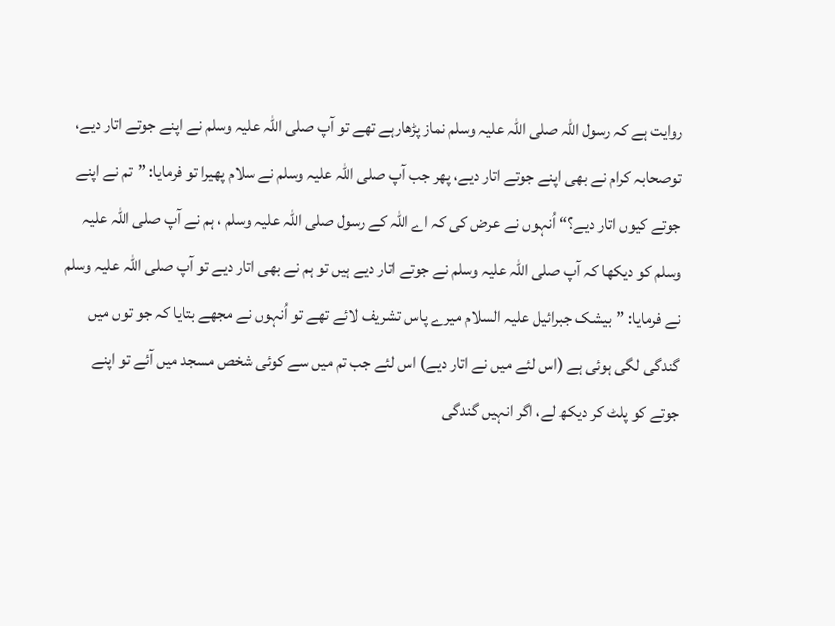روایت ہے کہ رسول اللہ صلی اللہ علیہ وسلم نماز پڑھارہے تھے تو آپ صلی اللہ علیہ وسلم نے اپنے جوتے اتار دیے، توصحابہ کرام نے بھی اپنے جوتے اتار دیے، پھر جب آپ صلی اللہ علیہ وسلم نے سلام پھیرا تو فرمایا: ”تم نے اپنے جوتے کیوں اتار دیے؟“ اُنہوں نے عرض کی کہ اے اللہ کے رسول صلی اللہ علیہ وسلم ، ہم نے آپ صلی اللہ علیہ وسلم کو دیکھا کہ آپ صلی اللہ علیہ وسلم نے جوتے اتار دیے ہیں تو ہم نے بھی اتار دیے تو آپ صلی اللہ علیہ وسلم نے فرمایا: ”بیشک جبرائیل علیہ السلام میرے پاس تشریف لائے تھے تو اُنہوں نے مجھے بتایا کہ جو توں میں گندگی لگی ہوئی ہے (اس لئے میں نے اتار دیے) اس لئے جب تم میں سے کوئی شخص مسجد میں آئے تو اپنے جوتے کو پلٹ کر دیکھ لے، اگر انہیں گندگی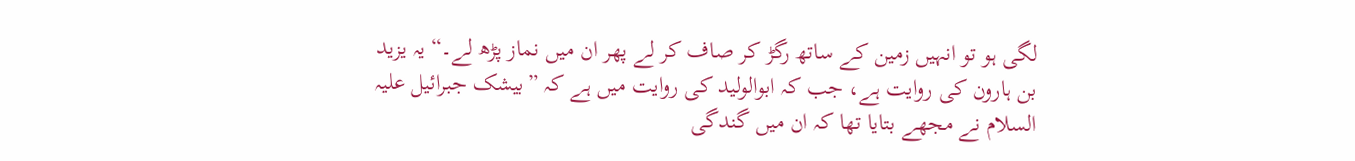لگی ہو تو انہیں زمین کے ساتھ رگڑ کر صاف کر لے پھر ان میں نماز پڑھ لے۔“ یہ یزید بن ہارون کی روایت ہے، جب کہ ابوالولید کی روایت میں ہے کہ ”بیشک جبرائیل علیہ السلام نے مجھے بتایا تھا کہ ان میں گندگی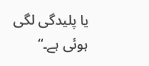یا پلیدگی لگی ہوئی ہے۔“